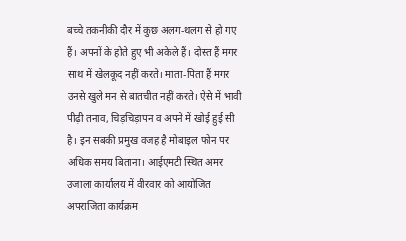बच्चे तकनीकी दौर में कुछ अलग-थलग से हो गए हैं। अपनों के होते हुए भी अकेले हैं। दोस्त हैं मगर साथ में खेलकूद नहीं करते। माता-पिता हैं मगर उनसे खुले मन से बातचीत नहीं करते। ऐसे में भावी पीढ़ी तनाव, चिड़चिड़ापन व अपने में खोई हुई सी है। इन सबकी प्रमुख वजह है मोबाइल फोन पर अधिक समय बिताना। आईएमटी स्थित अमर उजाला कार्यालय में वीरवार को आयोजित अपराजिता कार्यक्रम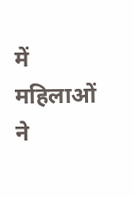में महिलाओं ने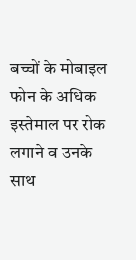बच्चों के मोबाइल फोन के अधिक इस्तेमाल पर रोक लगाने व उनके साथ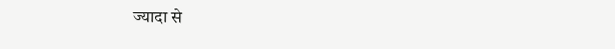ज्यादा से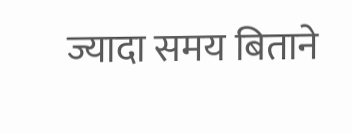ज्यादा समय बिताने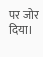पर जोर दिया।